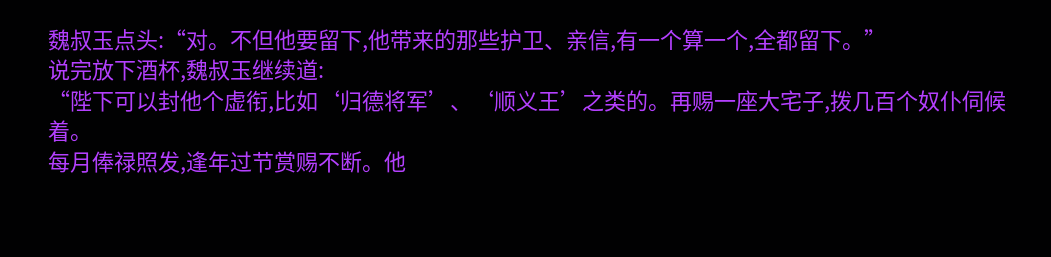魏叔玉点头:“对。不但他要留下,他带来的那些护卫、亲信,有一个算一个,全都留下。”
说完放下酒杯,魏叔玉继续道:
“陛下可以封他个虚衔,比如‘归德将军’、‘顺义王’之类的。再赐一座大宅子,拨几百个奴仆伺候着。
每月俸禄照发,逢年过节赏赐不断。他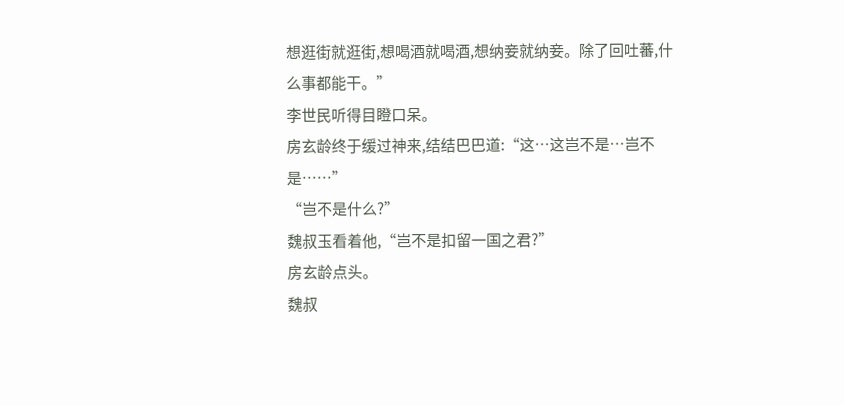想逛街就逛街,想喝酒就喝酒,想纳妾就纳妾。除了回吐蕃,什么事都能干。”
李世民听得目瞪口呆。
房玄龄终于缓过神来,结结巴巴道:“这…这岂不是…岂不是……”
“岂不是什么?”
魏叔玉看着他,“岂不是扣留一国之君?”
房玄龄点头。
魏叔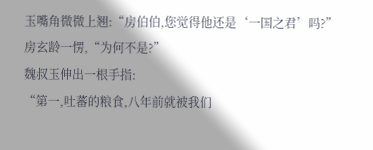玉嘴角微微上翘:“房伯伯,您觉得他还是‘一国之君’吗?”
房玄龄一愣,“为何不是?”
魏叔玉伸出一根手指:
“第一,吐蕃的粮食,八年前就被我们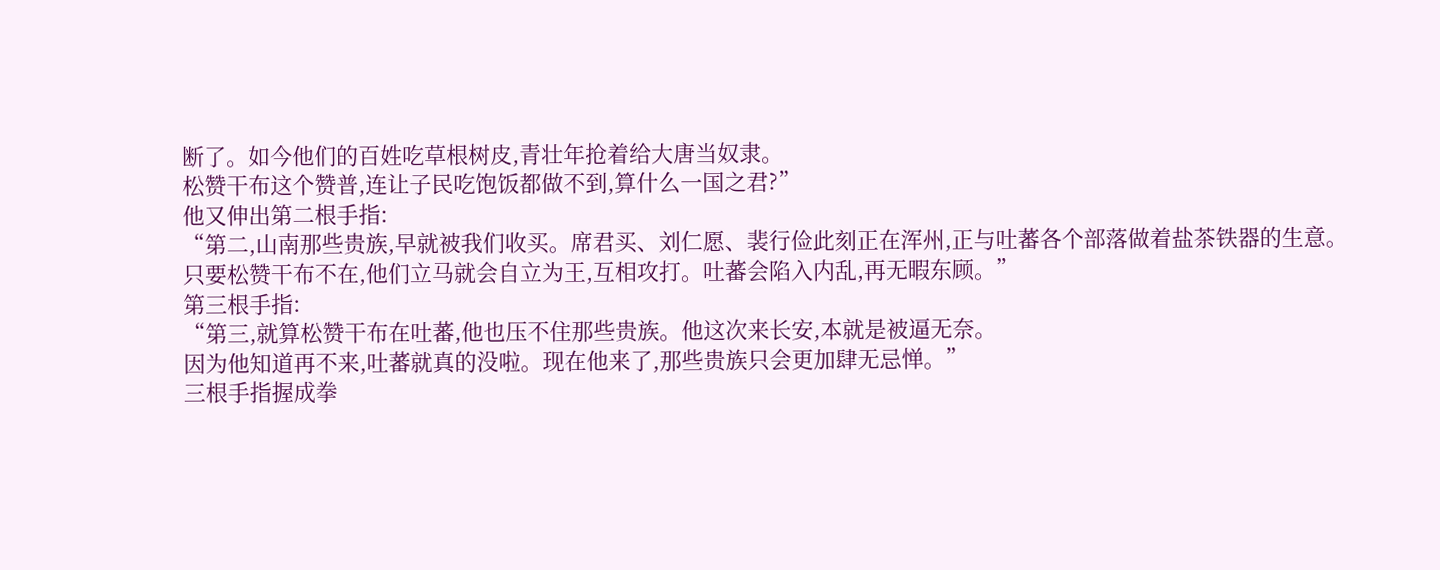断了。如今他们的百姓吃草根树皮,青壮年抢着给大唐当奴隶。
松赞干布这个赞普,连让子民吃饱饭都做不到,算什么一国之君?”
他又伸出第二根手指:
“第二,山南那些贵族,早就被我们收买。席君买、刘仁愿、裴行俭此刻正在浑州,正与吐蕃各个部落做着盐茶铁器的生意。
只要松赞干布不在,他们立马就会自立为王,互相攻打。吐蕃会陷入内乱,再无暇东顾。”
第三根手指:
“第三,就算松赞干布在吐蕃,他也压不住那些贵族。他这次来长安,本就是被逼无奈。
因为他知道再不来,吐蕃就真的没啦。现在他来了,那些贵族只会更加肆无忌惮。”
三根手指握成拳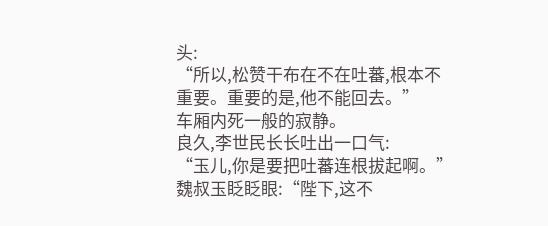头:
“所以,松赞干布在不在吐蕃,根本不重要。重要的是,他不能回去。”
车厢内死一般的寂静。
良久,李世民长长吐出一口气:
“玉儿,你是要把吐蕃连根拔起啊。”
魏叔玉眨眨眼:“陛下,这不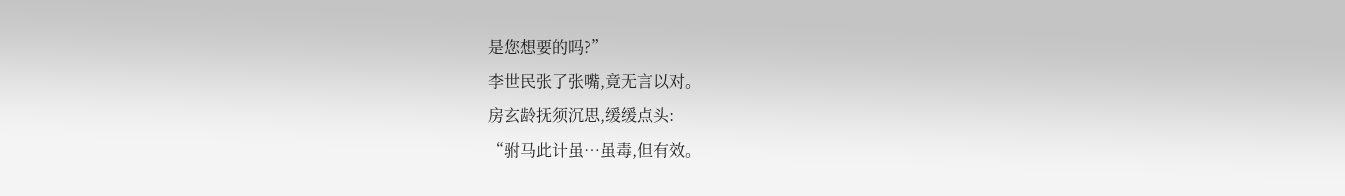是您想要的吗?”
李世民张了张嘴,竟无言以对。
房玄龄抚须沉思,缓缓点头:
“驸马此计虽…虽毒,但有效。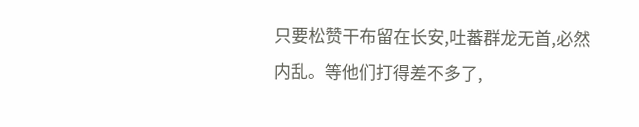只要松赞干布留在长安,吐蕃群龙无首,必然内乱。等他们打得差不多了,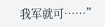我军就可……”